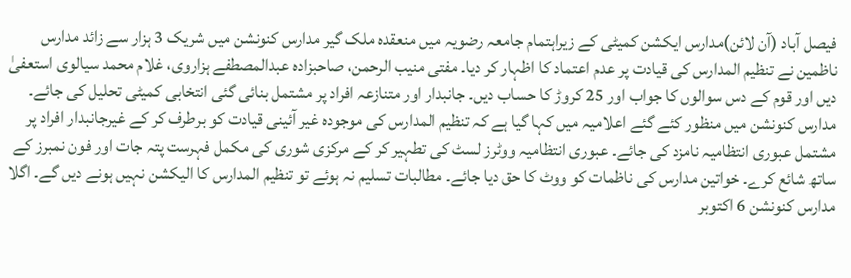فیصل آباد (آن لائن)مدارس ایکشن کمیٹی کے زیراہتمام جامعہ رضویہ میں منعقدہ ملک گیر مدارس کنونشن میں شریک 3 ہزار سے زائد مدارس ناظمین نے تنظیم المدارس کی قیادت پر عدم اعتماد کا اظہار کر دیا۔ مفتی منیب الرحمن، صاحبزادہ عبدالمصطفے ہزاروی، غلام محمد سیالوی استعفیٰ دیں اور قوم کے دس سوالوں کا جواب اور 25 کروڑ کا حساب دیں۔ جانبدار اور متنازعہ افراد پر مشتمل بنائی گئی انتخابی کمیٹی تحلیل کی جائے۔
مدارس کنونشن میں منظور کئے گئے اعلامیہ میں کہا گیا ہے کہ تنظیم المدارس کی موجودہ غیر آئینی قیادت کو برطرف کر کے غیرجانبدار افراد پر مشتمل عبوری انتظامیہ نامزد کی جائے۔ عبوری انتظامیہ ووٹرز لسٹ کی تطہیر کر کے مرکزی شوری کی مکمل فہرست پتہ جات اور فون نمبرز کے ساتھ شائع کرے۔ خواتین مدارس کی ناظمات کو ووٹ کا حق دیا جائے۔ مطالبات تسلیم نہ ہوئے تو تنظیم المدارس کا الیکشن نہیں ہونے دیں گے۔ اگلا مدارس کنونشن 6 اکتوبر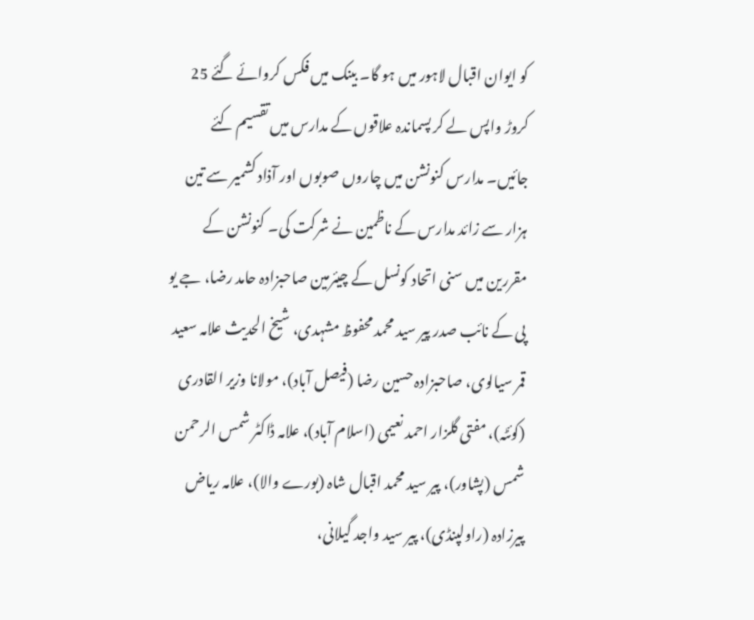کو ایوان اقبال لاہور میں ہو گا۔ بینک میں فکس کروائے گئے 25 کروڑ واپس لے کر پسماندہ علاقوں کے مدارس میں تقسیم کئے جائیں۔ مدارس کنونشن میں چاروں صوبوں اور آذاد کشمیر سے تین ہزار سے زائد مدارس کے ناظمین نے شرکت کی۔ کنونشن کے مقررین میں سنی اتحاد کونسل کے چیئرمین صاحبزادہ حامد رضا، جے یو پی کے نائب صدر پیر سید محمد محفوظ مشہدی، شیخ الحدیث علامہ سعید قمر سیالوی، صاحبزادہ حسین رضا (فیصل آباد)، مولانا وزیر القادری (کوئٹہ)، مفتی گلزار احمد نعیمی (اسلام آباد)، علامہ ڈاکٹر شمس الرحمن شمس (پشاور)، پیر سید محمد اقبال شاہ (بورے والا)، علامہ ریاض پیرزادہ (راولپنڈی)، پیر سید واجد گیلانی،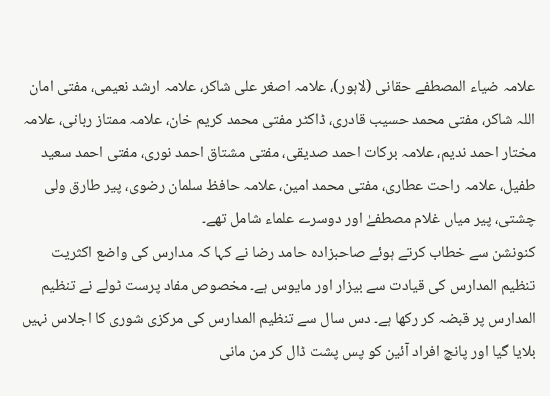علامہ ضیاء المصطفے حقانی (لاہور)، علامہ اصغر علی شاکر، علامہ ارشد نعیمی، مفتی امان اللہ شاکر، مفتی محمد حسیب قادری، ڈاکٹر مفتی محمد کریم خان، علامہ ممتاز ربانی، علامہ مختار احمد ندیم، علامہ برکات احمد صدیقی، مفتی مشتاق احمد نوری، مفتی احمد سعید طفیل، علامہ راحت عطاری، مفتی محمد امین، علامہ حافظ سلمان رضوی، پیر طارق ولی چشتی، پیر میاں غلام مصطفےٰ اور دوسرے علماء شامل تھے۔
کنونشن سے خطاب کرتے ہوئے صاحبزادہ حامد رضا نے کہا کہ مدارس کی واضع اکثریت تنظیم المدارس کی قیادت سے بیزار اور مایوس ہے۔ مخصوص مفاد پرست ٹولے نے تنظیم المدارس پر قبضہ کر رکھا ہے۔ دس سال سے تنظیم المدارس کی مرکزی شوری کا اجلاس نہیں بلایا گیا اور پانچ افراد آئین کو پس پشت ڈال کر من مانی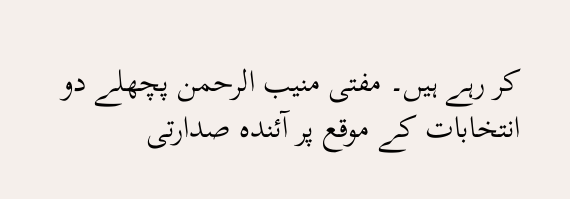کر رہے ہیں۔ مفتی منیب الرحمن پچھلے دو انتخابات کے موقع پر آئندہ صدارتی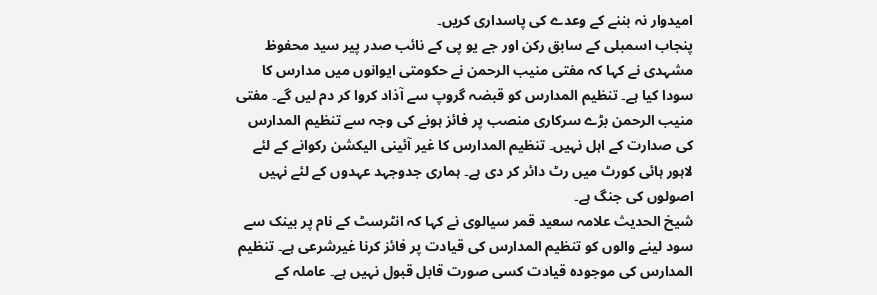امیدوار نہ بننے کے وعدے کی پاسداری کریں۔
پنجاب اسمبلی کے سابق رکن اور جے یو پی کے نائب صدر پیر سید محفوظ مشہدی نے کہا کہ مفتی منیب الرحمن نے حکومتی ایوانوں میں مدارس کا سودا کیا ہے۔ تنظیم المدارس کو قبضہ گروپ سے آذاد کروا کر دم لیں گے۔ مفتی منیب الرحمن بڑے سرکاری منصب پر فائز ہونے کی وجہ سے تنظیم المدارس کی صدارت کے اہل نہیں۔ تنظیم المدارس کا غیر آئینی الیکشن رکوانے کے لئے لاہور ہائی کورٹ میں رٹ دائر کر دی ہے۔ ہماری جدوجہد عہدوں کے لئے نہیں اصولوں کی جنگ ہے۔
شیخ الحدیث علامہ سعید قمر سیالوی نے کہا کہ انٹرسٹ کے نام پر بینک سے سود لینے والوں کو تنظیم المدارس کی قیادت پر فائز کرنا غیرشرعی ہے۔ تنظیم المدارس کی موجودہ قیادت کسی صورت قابل قبول نہیں ہے۔ عاملہ کے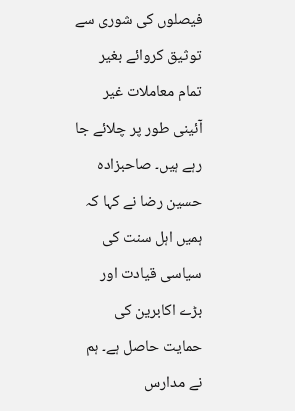فیصلوں کی شوری سے توثیق کروائے بغیر تمام معاملات غیر آئینی طور پر چلائے جا رہے ہیں۔ صاحبزادہ حسین رضا نے کہا کہ ہمیں اہل سنت کی سیاسی قیادت اور بڑے اکابرین کی حمایت حاصل ہے۔ ہم نے مدارس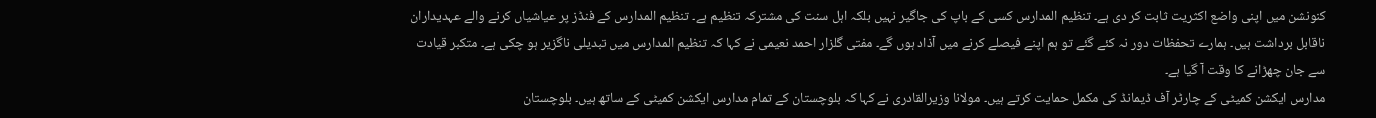کنونشن میں اپنی واضع اکثریت ثابت کر دی ہے۔ تنظیم المدارس کسی کے باپ کی جاگیر نہیں بلکہ اہل سنت کی مشترکہ تنظیم ہے۔ تنظیم المدارس کے فنڈز پر عیاشیاں کرنے والے عہدیداران ناقابل برداشت ہیں۔ ہمارے تحفظات دور نہ کئے گئے تو ہم اپنے فیصلے کرنے میں آذاد ہوں گے۔ مفتی گلزار احمد نعیمی نے کہا کہ تنظیم المدارس میں تبدیلی ناگزیر ہو چکی ہے۔ متکبر قیادت سے جان چھڑانے کا وقت آ گیا ہے۔
مدارس ایکشن کمیٹی کے چارٹر آف ڈیمانڈ کی مکمل حمایت کرتے ہیں۔ مولانا وزیرالقادری نے کہا کہ بلوچستان کے تمام مدارس ایکشن کمیٹی کے ساتھ ہیں۔ بلوچستان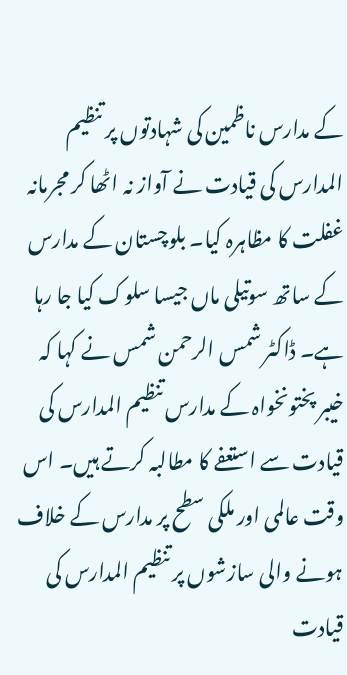کے مدارس ناظمین کی شہادتوں پر تنظیم المدارس کی قیادت نے آواز نہ اٹھا کر مجرمانہ غفلت کا مظاہرہ کیا۔ بلوچستان کے مدارس کے ساتھ سوتیلی ماں جیسا سلوک کیا جا رہا ہے۔ ڈاکٹر شمس الرحمن شمس نے کہا کہ خیبر پختونخواہ کے مدارس تنظیم المدارس کی قیادت سے استعفے کا مطالبہ کرتے ہیں۔ اس وقت عالمی اور ملکی سطح پر مدارس کے خلاف ہونے والی سازشوں پر تنظیم المدارس کی قیادت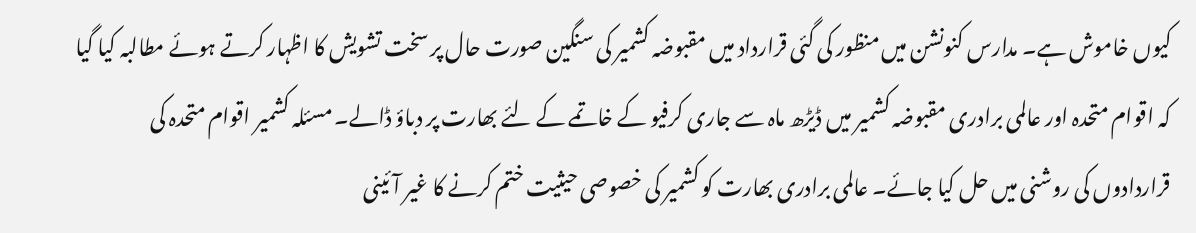کیوں خاموش ہے۔ مدارس کنونشن میں منظور کی گئی قرارداد میں مقبوضہ کشمیر کی سنگین صورت حال پر سخت تشویش کا اظہار کرتے ہوئے مطالبہ کیا گیا کہ اقوام متحدہ اور عالمی برادری مقبوضہ کشمیر میں ڈیڑھ ماہ سے جاری کرفیو کے خاتمے کے لئے بھارت پر دباؤ ڈالے۔ مسئلہ کشمیر اقوام متحدہ کی قراردادوں کی روشنی میں حل کیا جائے۔ عالمی برادری بھارت کو کشمیر کی خصوصی حیثیت ختم کرنے کا غیر آئینی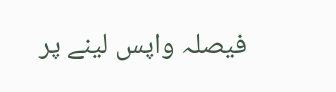فیصلہ واپس لینے پر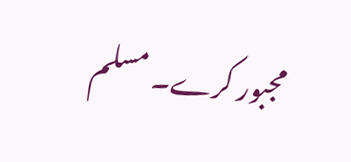مجبور کرے۔ مسلم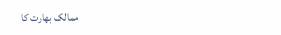ممالک بھارت کا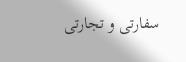سفارتی و تجارتی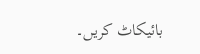بائیکاٹ کریں۔